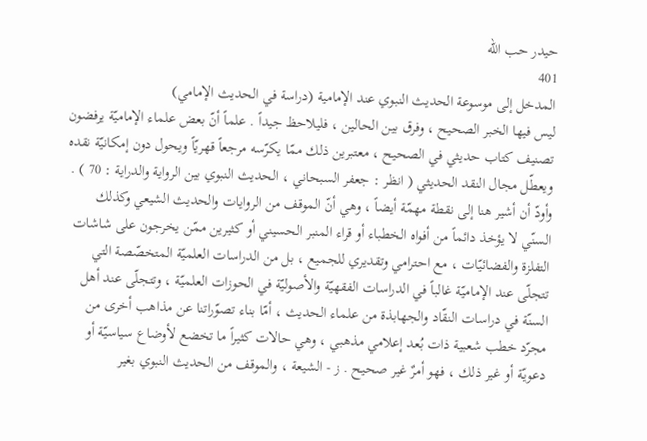حيدر حب الله
401
المدخل إلى موسوعة الحديث النبوي عند الإمامية (دراسة في الحديث الإمامي)
ليس فيها الخبر الصحيح ، وفرق بين الحالين ، فليلاحظ جيداً . علماً أنّ بعض علماء الإماميّة يرفضون تصنيف كتاب حديثي في الصحيح ، معتبرين ذلك ممّا يكرّسه مرجعاً قهريّاً ويحول دون إمكانيّة نقده ويعطّل مجال النقد الحديثي ( انظر : جعفر السبحاني ، الحديث النبوي بين الرواية والدراية : 70 ) . وأودّ أن أشير هنا إلى نقطة مهمّة أيضاً ، وهي أنّ الموقف من الروايات والحديث الشيعي وكذلك السنّي لا يؤخذ دائماً من أفواه الخطباء أو قراء المنبر الحسيني أو كثيرين ممّن يخرجون على شاشات التفلزة والفضائيّات ، مع احترامي وتقديري للجميع ، بل من الدراسات العلميّة المتخصّصة التي تتجلّى عند الإماميّة غالباً في الدراسات الفقهيّة والأصوليّة في الحوزات العلميّة ، وتتجلّى عند أهل السنّة في دراسات النقّاد والجهابذة من علماء الحديث ، أمّا بناء تصوّراتنا عن مذاهب أخرى من مجرّد خطب شعبية ذات بُعد إعلامي مذهبي ، وهي حالات كثيراً ما تخضع لأوضاع سياسيّة أو دعويّة أو غير ذلك ، فهو أمرٌ غير صحيح . ز - الشيعة ، والموقف من الحديث النبوي بغير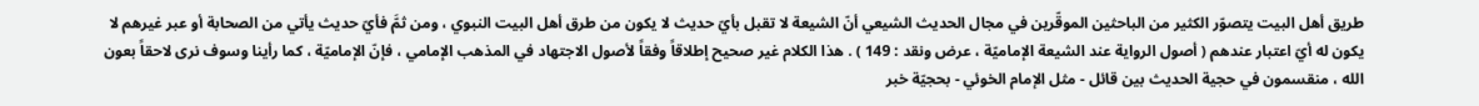طريق أهل البيت يتصوّر الكثير من الباحثين الموقّرين في مجال الحديث الشيعي أنّ الشيعة لا تقبل بأيّ حديث لا يكون من طرق أهل البيت النبوي ، ومن ثمَّ فأيّ حديث يأتي من الصحابة أو عبر غيرهم لا يكون له أيّ اعتبار عندهم ( أصول الرواية عند الشيعة الإماميّة ، عرض ونقد : 149 ) . هذا الكلام غير صحيح إطلاقاً وفقاً لأصول الاجتهاد في المذهب الإمامي ، فإنّ الإماميّة ، كما رأينا وسوف نرى لاحقاً بعون الله ، منقسمون في حجية الحديث بين قائل - مثل الإمام الخوئي - بحجيّة خبر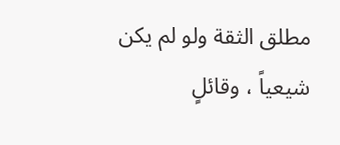مطلق الثقة ولو لم يكن شيعياً ، وقائلٍ